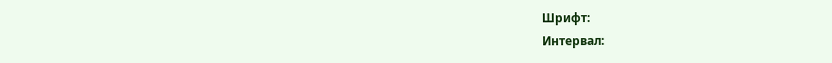Шрифт:
Интервал: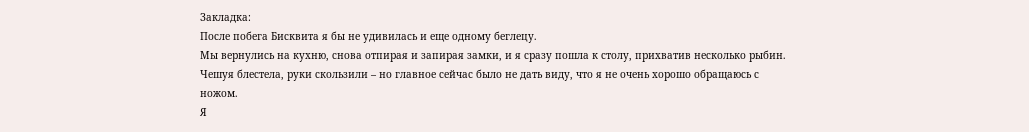Закладка:
После побега Бисквита я бы не удивилась и еще одному беглецу.
Мы вернулись на кухню, снова отпирая и запирая замки, и я сразу пошла к столу, прихватив несколько рыбин. Чешуя блестела, руки скользили – но главное сейчас было не дать виду, что я не очень хорошо обращаюсь с ножом.
Я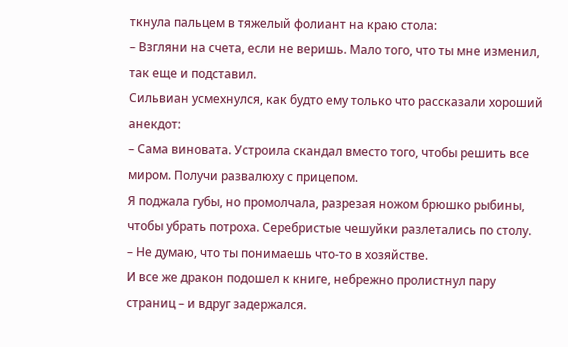ткнула пальцем в тяжелый фолиант на краю стола:
– Взгляни на счета, если не веришь. Мало того, что ты мне изменил, так еще и подставил.
Сильвиан усмехнулся, как будто ему только что рассказали хороший анекдот:
– Сама виновата. Устроила скандал вместо того, чтобы решить все миром. Получи развалюху с прицепом.
Я поджала губы, но промолчала, разрезая ножом брюшко рыбины, чтобы убрать потроха. Серебристые чешуйки разлетались по столу.
– Не думаю, что ты понимаешь что-то в хозяйстве.
И все же дракон подошел к книге, небрежно пролистнул пару страниц – и вдруг задержался.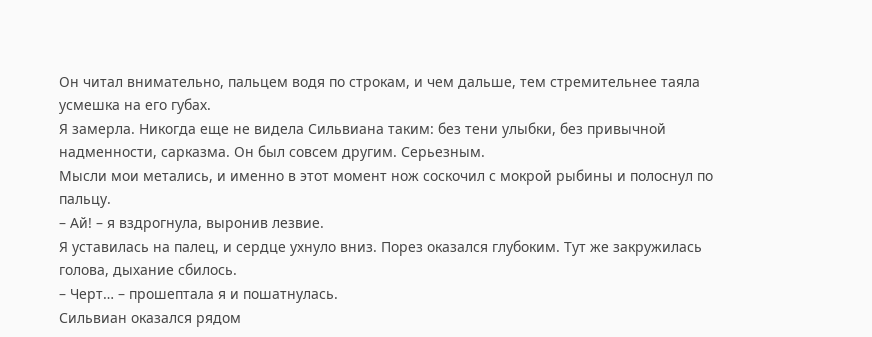Он читал внимательно, пальцем водя по строкам, и чем дальше, тем стремительнее таяла усмешка на его губах.
Я замерла. Никогда еще не видела Сильвиана таким: без тени улыбки, без привычной надменности, сарказма. Он был совсем другим. Серьезным.
Мысли мои метались, и именно в этот момент нож соскочил с мокрой рыбины и полоснул по пальцу.
– Ай! – я вздрогнула, выронив лезвие.
Я уставилась на палец, и сердце ухнуло вниз. Порез оказался глубоким. Тут же закружилась голова, дыхание сбилось.
– Черт… – прошептала я и пошатнулась.
Сильвиан оказался рядом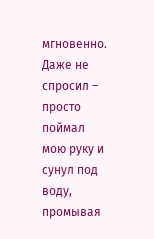мгновенно. Даже не спросил – просто поймал мою руку и сунул под воду, промывая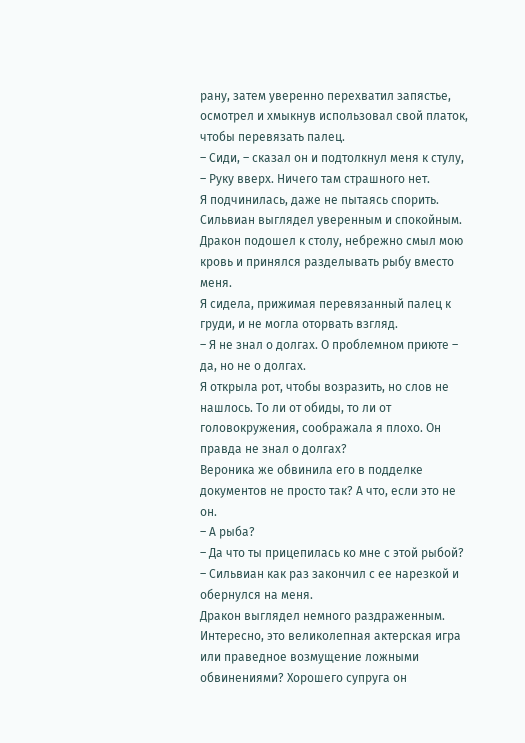рану, затем уверенно перехватил запястье, осмотрел и хмыкнув использовал свой платок, чтобы перевязать палец.
– Сиди, – сказал он и подтолкнул меня к стулу, – Руку вверх. Ничего там страшного нет.
Я подчинилась, даже не пытаясь спорить. Сильвиан выглядел уверенным и спокойным. Дракон подошел к столу, небрежно смыл мою кровь и принялся разделывать рыбу вместо меня.
Я сидела, прижимая перевязанный палец к груди, и не могла оторвать взгляд.
– Я не знал о долгах. О проблемном приюте – да, но не о долгах.
Я открыла рот, чтобы возразить, но слов не нашлось. То ли от обиды, то ли от головокружения, соображала я плохо. Он правда не знал о долгах?
Вероника же обвинила его в подделке документов не просто так? А что, если это не он.
– А рыба?
– Да что ты прицепилась ко мне с этой рыбой? – Сильвиан как раз закончил с ее нарезкой и обернулся на меня.
Дракон выглядел немного раздраженным. Интересно, это великолепная актерская игра или праведное возмущение ложными обвинениями? Хорошего супруга он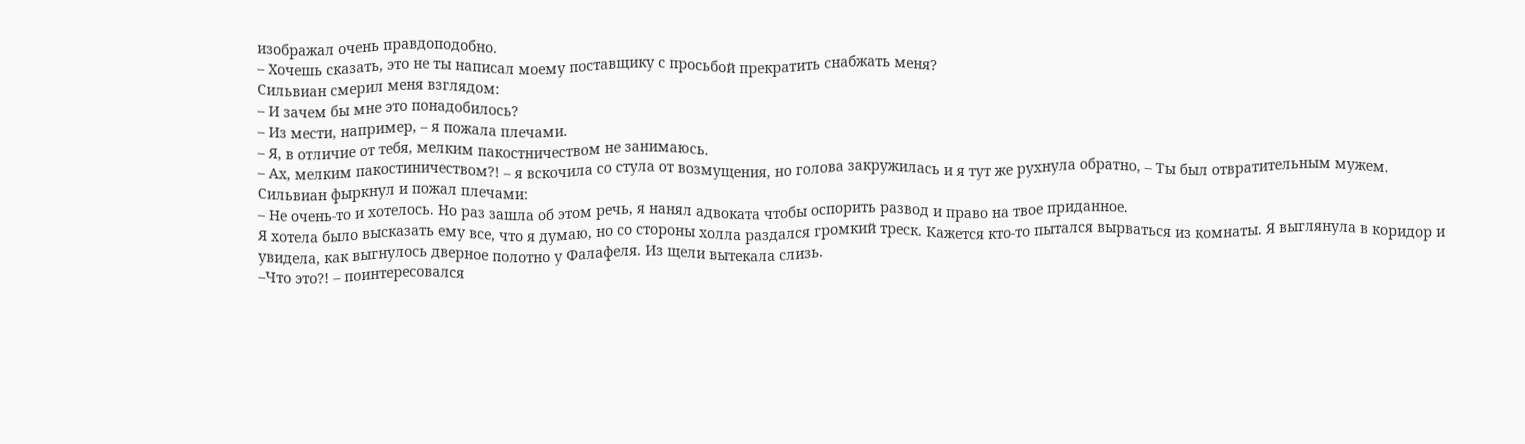изображал очень правдоподобно.
– Хочешь сказать, это не ты написал моему поставщику с просьбой прекратить снабжать меня?
Сильвиан смерил меня взглядом:
– И зачем бы мне это понадобилось?
– Из мести, например, – я пожала плечами.
– Я, в отличие от тебя, мелким пакостничеством не занимаюсь.
– Ах, мелким пакостиничеством?! – я вскочила со стула от возмущения, но голова закружилась и я тут же рухнула обратно, – Ты был отвратительным мужем.
Сильвиан фыркнул и пожал плечами:
– Не очень-то и хотелось. Но раз зашла об этом речь, я нанял адвоката чтобы оспорить развод и право на твое приданное.
Я хотела было высказать ему все, что я думаю, но со стороны холла раздался громкий треск. Кажется кто-то пытался вырваться из комнаты. Я выглянула в коридор и увидела, как выгнулось дверное полотно у Фалафеля. Из щели вытекала слизь.
–Что это?! – поинтересовался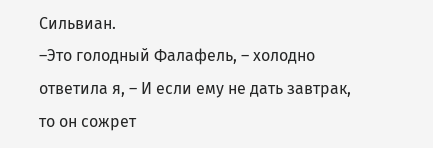Сильвиан.
–Это голодный Фалафель, – холодно ответила я, – И если ему не дать завтрак, то он сожрет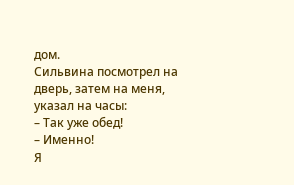дом.
Сильвина посмотрел на дверь, затем на меня, указал на часы:
– Так уже обед!
– Именно!
Я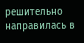решительно направилась в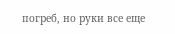погреб, но руки все еще